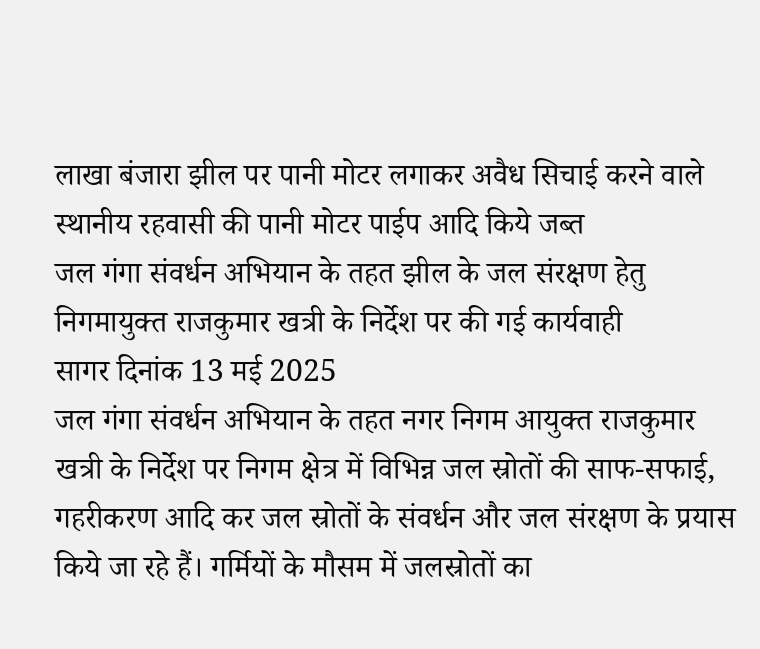लाखा बंजारा झील पर पानी मोटर लगाकर अवैध सिचाई करने वाले स्थानीय रहवासी की पानी मोटर पाईप आदि किये जब्त
जल गंगा संवर्धन अभियान के तहत झील के जल संरक्षण हेतु निगमायुक्त राजकुमार खत्री के निर्देश पर की गई कार्यवाही
सागर दिनांक 13 मई 2025
जल गंगा संवर्धन अभियान के तहत नगर निगम आयुक्त राजकुमार खत्री के निर्देश पर निगम क्षेत्र में विभिन्न जल स्रोतों की साफ-सफाई, गहरीकरण आदि कर जल स्रोतों के संवर्धन और जल संरक्षण के प्रयास किये जा रहे हैं। गर्मियों के मौसम में जलस्रोतों का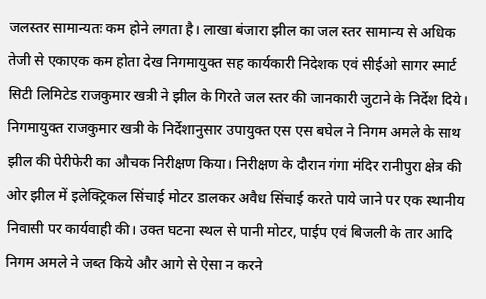जलस्तर सामान्यतः कम होने लगता है। लाखा बंजारा झील का जल स्तर सामान्य से अधिक तेजी से एकाएक कम होता देख निगमायुक्त सह कार्यकारी निदेशक एवं सीईओ सागर स्मार्ट सिटी लिमिटेड राजकुमार खत्री ने झील के गिरते जल स्तर की जानकारी जुटाने के निर्देश दिये। निगमायुक्त राजकुमार खत्री के निर्देशानुसार उपायुक्त एस एस बघेल ने निगम अमले के साथ झील की पेरीफेरी का औचक निरीक्षण किया। निरीक्षण के दौरान गंगा मंदिर रानीपुरा क्षेत्र की ओर झील में इलेक्ट्रिकल सिंचाई मोटर डालकर अवैध सिंचाई करते पाये जाने पर एक स्थानीय निवासी पर कार्यवाही की। उक्त घटना स्थल से पानी मोटर, पाईप एवं बिजली के तार आदि निगम अमले ने जब्त किये और आगे से ऐसा न करने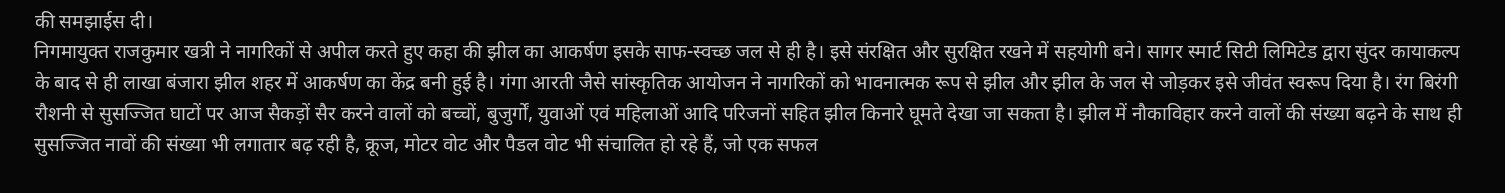की समझाईस दी।
निगमायुक्त राजकुमार खत्री ने नागरिकों से अपील करते हुए कहा की झील का आकर्षण इसके साफ-स्वच्छ जल से ही है। इसे संरक्षित और सुरक्षित रखने में सहयोगी बने। सागर स्मार्ट सिटी लिमिटेड द्वारा सुंदर कायाकल्प के बाद से ही लाखा बंजारा झील शहर में आकर्षण का केंद्र बनी हुई है। गंगा आरती जैसे सांस्कृतिक आयोजन ने नागरिकों को भावनात्मक रूप से झील और झील के जल से जोड़कर इसे जीवंत स्वरूप दिया है। रंग बिरंगी रौशनी से सुसज्जित घाटों पर आज सैकड़ों सैर करने वालों को बच्चों, बुजुर्गों, युवाओं एवं महिलाओं आदि परिजनों सहित झील किनारे घूमते देखा जा सकता है। झील में नौकाविहार करने वालों की संख्या बढ़ने के साथ ही सुसज्जित नावों की संख्या भी लगातार बढ़ रही है, क्रूज, मोटर वोट और पैडल वोट भी संचालित हो रहे हैं, जो एक सफल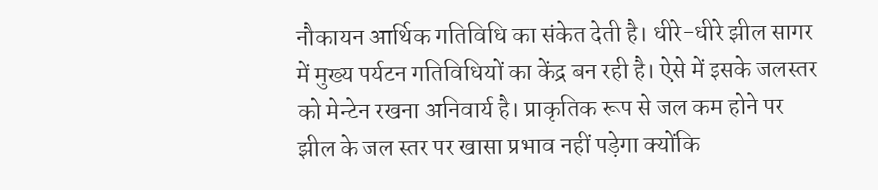नौकायन आर्थिक गतिविधि का संकेत देती है। धीरे-धीरे झील सागर में मुख्य पर्यटन गतिविधियों का केंद्र बन रही है। ऐसे में इसके जलस्तर को मेन्टेन रखना अनिवार्य है। प्राकृतिक रूप से जल कम होने पर झील के जल स्तर पर खासा प्रभाव नहीं पड़ेगा क्योंकि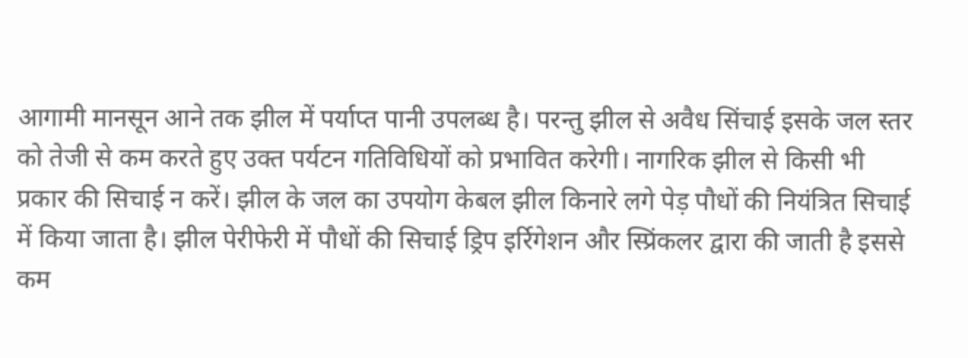आगामी मानसून आने तक झील में पर्याप्त पानी उपलब्ध है। परन्तु झील से अवैध सिंचाई इसके जल स्तर को तेजी से कम करते हुए उक्त पर्यटन गतिविधियों को प्रभावित करेगी। नागरिक झील से किसी भी प्रकार की सिचाई न करें। झील के जल का उपयोग केबल झील किनारे लगे पेड़ पौधों की नियंत्रित सिचाई में किया जाता है। झील पेरीफेरी में पौधों की सिचाई ड्रिप इर्रिगेशन और स्प्रिंकलर द्वारा की जाती है इससे कम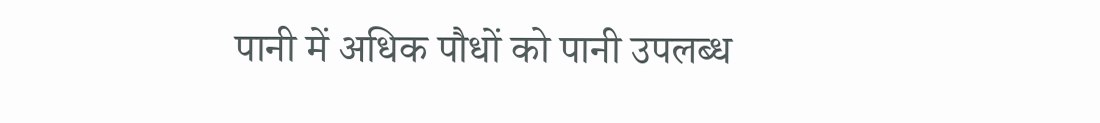पानी में अधिक पौधों को पानी उपलब्ध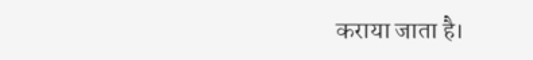कराया जाता है।